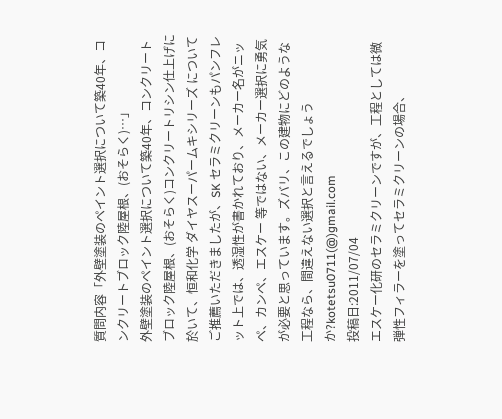質問内容「外壁塗装のペイント選択について築40年、コンクリートブロック陸屋根、(おそらく)…」
外壁塗装のペイント選択について築40年、コンクリートブロック陸屋根、(おそらく)コンクリートリシン仕上げに於いて、恒和化学 ダイヤスーパームキシリーズ についてご推薦いただきましたが、SK セラミクリーンもパンフレット上では、透湿性が書かれており、メーカー名がニッペ、カンペ、エスケー 等ではない、メーカー選択に勇気が必要と思っています。ズバリ、この建物にどのような工程なら、間違えない選択と言えるでしょうか?kotetsu0711(@)gmail.com
投稿日:2011/07/04
エスケー化研のセラミクリーンですが、工程としては微弾性フィラーを塗ってセラミクリーンの場合、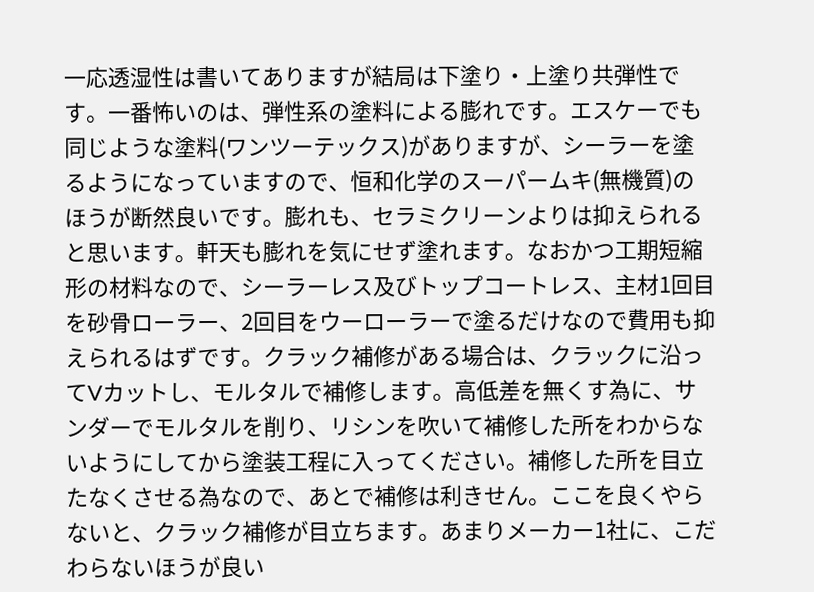一応透湿性は書いてありますが結局は下塗り・上塗り共弾性です。一番怖いのは、弾性系の塗料による膨れです。エスケーでも同じような塗料(ワンツーテックス)がありますが、シーラーを塗るようになっていますので、恒和化学のスーパームキ(無機質)のほうが断然良いです。膨れも、セラミクリーンよりは抑えられると思います。軒天も膨れを気にせず塗れます。なおかつ工期短縮形の材料なので、シーラーレス及びトップコートレス、主材1回目を砂骨ローラー、2回目をウーローラーで塗るだけなので費用も抑えられるはずです。クラック補修がある場合は、クラックに沿ってVカットし、モルタルで補修します。高低差を無くす為に、サンダーでモルタルを削り、リシンを吹いて補修した所をわからないようにしてから塗装工程に入ってください。補修した所を目立たなくさせる為なので、あとで補修は利きせん。ここを良くやらないと、クラック補修が目立ちます。あまりメーカー1社に、こだわらないほうが良い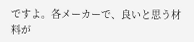ですよ。各メーカーで、良いと思う材料が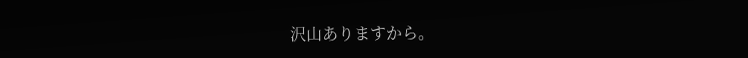沢山ありますから。